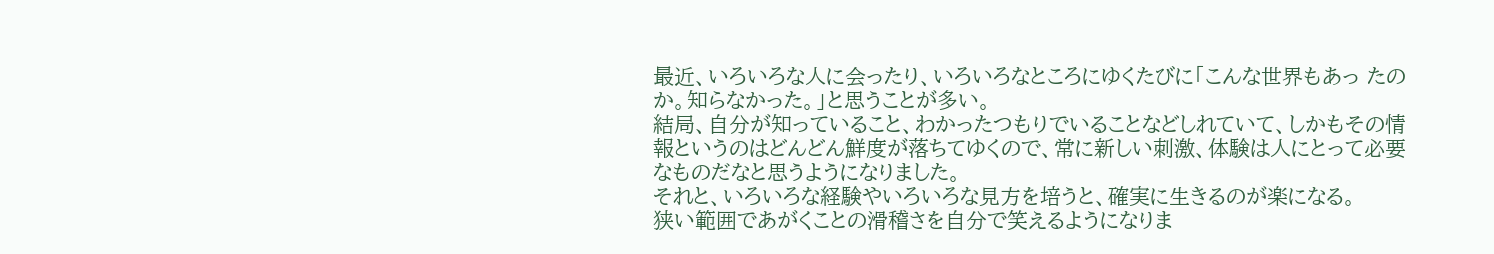最近、いろいろな人に会ったり、いろいろなところにゆくたびに「こんな世界もあっ たのか。知らなかった。」と思うことが多い。
結局、自分が知っていること、わかったつもりでいることなどしれていて、しかもその情報というのはどんどん鮮度が落ちてゆくので、常に新しい刺激、体験は人にとって必要なものだなと思うようになりました。
それと、いろいろな経験やいろいろな見方を培うと、確実に生きるのが楽になる。
狭い範囲であがくことの滑稽さを自分で笑えるようになりま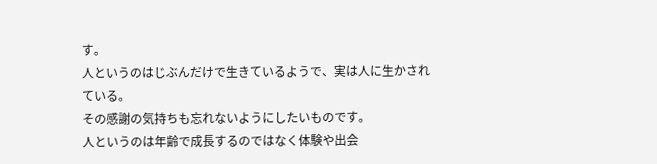す。
人というのはじぶんだけで生きているようで、実は人に生かされている。
その感謝の気持ちも忘れないようにしたいものです。
人というのは年齢で成長するのではなく体験や出会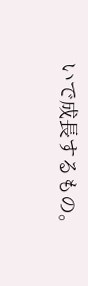いで成長するもの。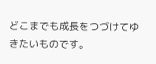どこまでも成長をつづけてゆきたいものです。